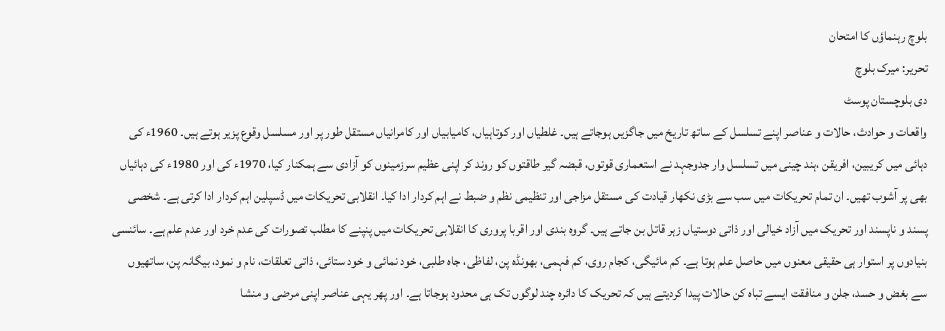بلوچ رہنماؤں کا امتحان
تحریر: میرک بلوچ
دی بلوچستان پوسٹ
واقعات و حوادث، حالات و عناصر اپنے تسلسل کے ساتھ تاریخ میں جاگزیں ہوجاتے ہیں۔ غلطیاں اور کوتاہیاں، کامیابیاں اور کامرانیاں مستقل طور پر اور مسلسل وقوع پزیر ہوتے ہیں۔ 1960ء کی دہائی میں کریبین، افریقن ،ہند چینی میں تسلسل وار جدوجہد نے استعماری قوتوں، قبضہ گیر طاقتوں کو روند کر اپنی عظیم سرزمینوں کو آزادی سے ہمکنار کیا، 1970ء کی اور 1980ء کی دہائیاں بھی پر آشوب تھیں۔ ان تمام تحریکات میں سب سے بڑی نکھار قیادت کی مستقل مزاجی اور تنظیمی نظم و ضبط نے اہم کردار ادا کیا۔ انقلابی تحریکات میں ڈسپلین اہم کردار ادا کرتی ہے۔ شخصی پسند و ناپسند اور تحریک میں آزاد خیالی اور ذاتی دوستیاں زہر قاتل بن جاتے ہیں۔ گروہ بندی اور اقربا پروری کا انقلابی تحریکات میں پنپنے کا مطلب تصورات کی عدم خرد اور عدم علم ہے۔ سائنسی بنیادوں پر استوار ہی حقیقی معنوں میں حاصل علم ہوتا ہے۔ کم مائیگی، کجام روی، کم فہمی، بھونڈہ پن، لفاظی، جاہ طلبی، خود نمائی و خود ستائی، ذاتی تعلقات، نام و نمود، بیگانہ پن، ساتھیوں سے بغض و حسد، جلن و منافقت ایسے تباہ کن حالات پیدا کردیتے ہیں کہ تحریک کا دائرہ چند لوگوں تک ہی محدود ہوجاتا ہے۔ اور پھر یہی عناصر اپنی مرضی و منشا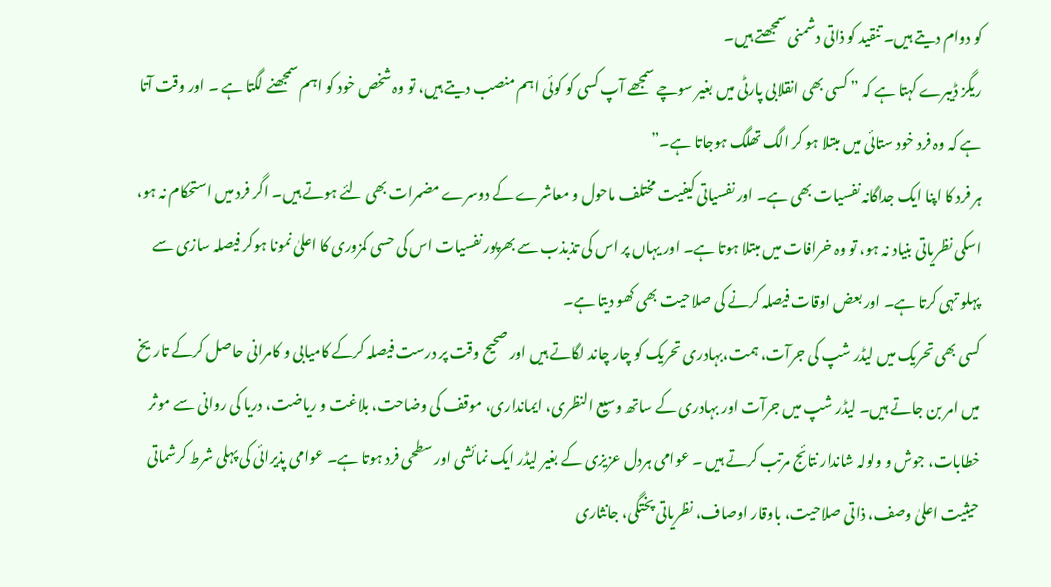کو دوام دیتے ہیں۔ تنقید کو ذاتی دشمنی سمجھتے ہیں۔
ریگز ڈیبرے کہتا ہے کہ ” کسی بھی انقلابی پارٹی میں بغیر سوچے سمجھے آپ کسی کو کوئی اہم منصب دیتے ہیں، تو وہ شخص خود کو اہم سمجھنے لگتا ہے ۔ اور وقت آتا ہے کہ وہ فرد خود ستائی میں مبتلا ہو کر الگ تھلگ ہوجاتا ہے۔”
ہر فرد کا اپنا ایک جداگانہ نفسیات بھی ہے۔ اور نفسیاتی کیفیت مختلف ماحول و معاشرے کے دوسرے مضمرات بھی لئے ہوتے ہیں۔ اگر فرد میں استحکام نہ ہو، اسکی نظریاتی بنیاد نہ ہو، تو وہ خرافات میں مبتلا ہوتا ہے۔ اور یہاں پر اس کی تذبذب سے بھرپور نفسیات اس کی حسی کمزوری کا اعلیٰ نمونا ہوکر فیصلہ سازی سے پہلو تہی کرتا ہے۔ اور بعض اوقات فیصلہ کرنے کی صلاحیت بھی کھو دیتا ہے۔
کسی بھی تحریک میں لیڈر شپ کی جرآت، ہمت،بہادری تحریک کو چار چاند لگاتے ہیں اور صحیح وقت پر درست فیصلہ کرکے کامیابی و کامرانی حاصل کرکے تاریخ میں امر بن جاتے ہیں۔ لیڈر شپ میں جرآت اور بہادری کے ساتھ وسیع النظری، ایمانداری، موقف کی وضاحت، بلاغت و ریاضت، دریا کی روانی سے موثر خطابات، جوش و ولولہ شاندار نتائج مرتب کرتے ہیں ۔ عوامی ہردل عزیزی کے بغیر لیڈر ایک نمائشی اور سطحی فرد ہوتا ہے۔ عوامی پذیرائی کی پہلی شرط کرشماتی حیثیت اعلیٰ وصف، ذاتی صلاحیت، باوقار اوصاف، نظریاتی پختگی، جانثاری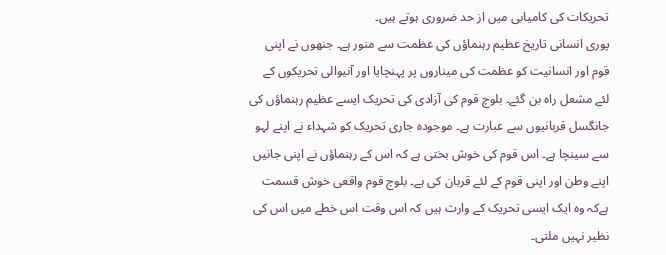تحریکات کی کامیابی میں از حد ضروری ہوتے ہیں۔
پوری انسانی تاریخ عظیم رہنماؤں کی عظمت سے منور ہے۔ جنھوں نے اپنی قوم اور انسانیت کو عظمت کی میناروں پر پہنچایا اور آنیوالی تحریکوں کے لئے مشعل راہ بن گئے۔ بلوچ قوم کی آزادی کی تحریک ایسے عظیم رہنماؤں کی جانگسل قربانیوں سے عبارت ہے۔ موجودہ جاری تحریک کو شہداء نے اپنے لہو سے سینچا ہے۔ اس قوم کی خوش بختی ہے کہ اس کے رہنماؤں نے اپنی جانیں اپنے وطن اور اپنی قوم کے لئے قربان کی ہے۔ بلوچ قوم واقعی خوش قسمت ہےکہ وہ ایک ایسی تحریک کے وارث ہیں کہ اس وقت اس خطے میں اس کی نظیر نہیں ملتی۔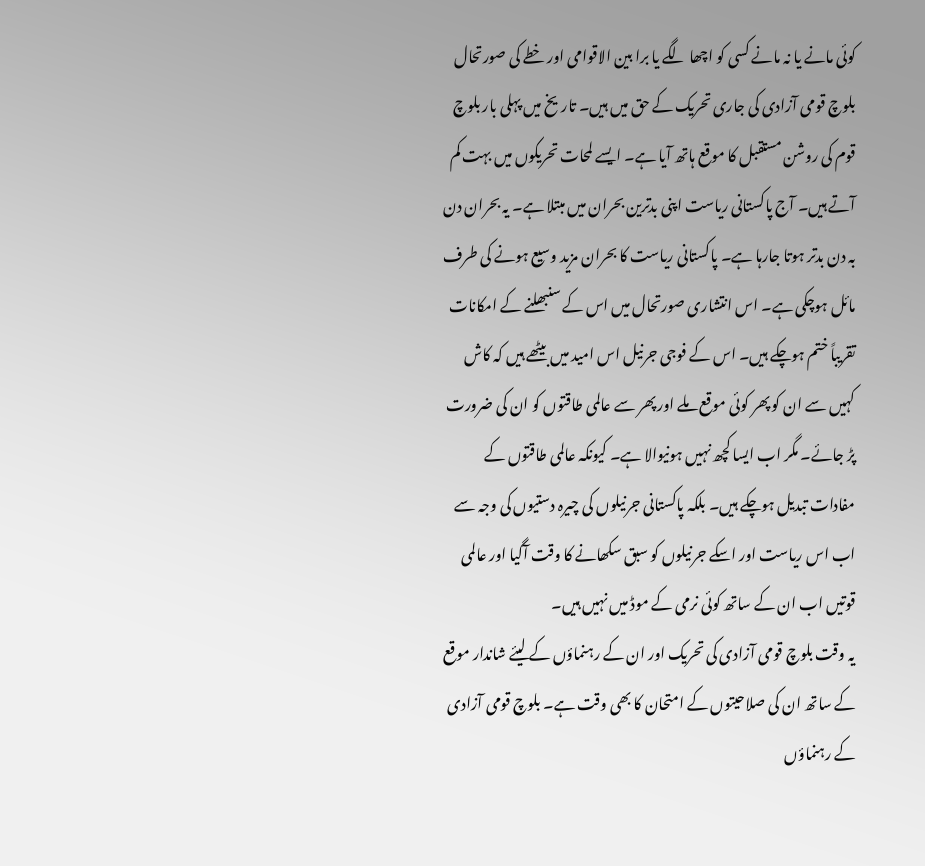کوئی مانے یا نہ مانے کسی کو اچھا لگے یا برا بین الاقوامی اور خطے کی صورتحال بلوچ قومی آزادی کی جاری تحریک کے حق میں ہیں۔ تاریخ میں پہلی بار بلوچ قوم کی روشن مستقبل کا موقع ہاتھ آیا ہے۔ ایسے لمحات تحریکوں میں بہت کم آتے ہیں۔ آج پاکستانی ریاست اپنی بدترین بحران میں مبتلا ہے۔ یہ بحران دن بہ دن بدتر ہوتا جارہا ہے۔ پاکستانی ریاست کا بحران مزید وسیع ہونے کی طرف مائل ہوچکی ہے۔ اس انتشاری صورتحال میں اس کے سنبھلنے کے امکانات تقریباً ختم ہوچکے ہیں۔ اس کے فوجی جرنیل اس امید میں بیٹھے ہیں کہ کاش کہیں سے ان کو پھر کوئی موقع ملے اور پھر سے عالمی طاقتوں کو ان کی ضرورت پڑ جائے۔ مگر اب ایسا کچھ نہیں ہونیوالا ہے۔ کیونکہ عالمی طاقتوں کے مفادات تبدیل ہوچکے ہیں۔ بلکہ پاکستانی جرنیلوں کی چیرہ دستیوں کی وجہ سے اب اس ریاست اور اسکے جرنیلوں کو سبق سکھانے کا وقت آگیا اور عالمی قوتیں اب ان کے ساتھ کوئی نرمی کے موڈ میں نہیں ہیں۔
یہ وقت بلوچ قومی آزادی کی تحریک اور ان کے رہنماؤں کے لیئے شاندار موقع کے ساتھ ان کی صلاحیتوں کے امتحان کا بھی وقت ہے۔ بلوچ قومی آزادی کے رہنماؤں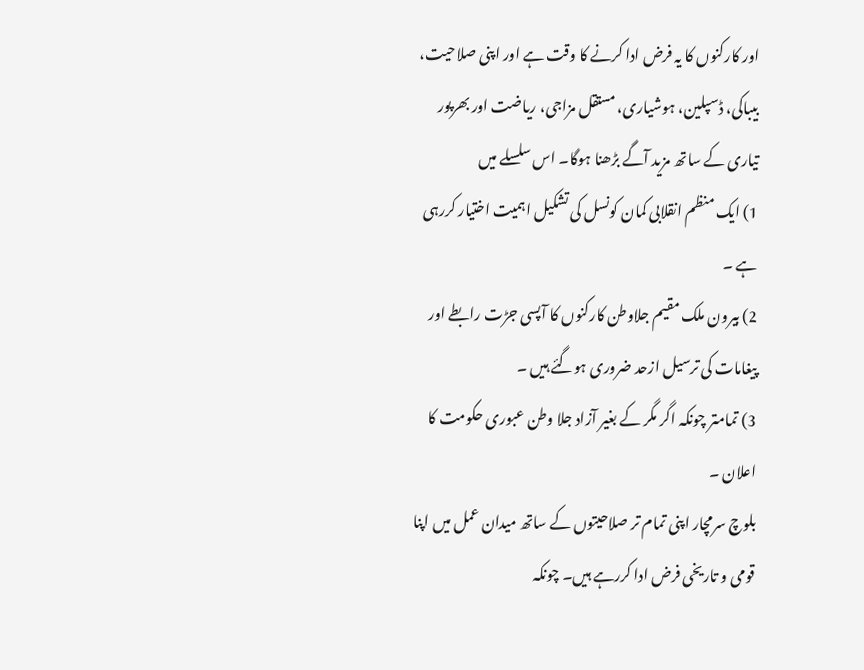اور کارکنوں کا یہ فرض ادا کرنے کا وقت ہے اور اپنی صلاحیت، بیباکی، ڈسپلین، ہوشیاری، مستقل مزاجی، ریاضت اور بھرپور تیاری کے ساتھ مزید آگے بڑھنا ہوگا۔ اس سلسلے میں
1) ایک منظم انقلابی کمان کونسل کی تشکیل اہمیت اختیار کررہی ہے ۔
2) بیرون ملک مقیم جلاوطن کارکنوں کا آپسی جڑت رابطے اور پیغامات کی ترسیل ازحد ضروری ہوگئے ہیں ۔
3) تمامتر چونکہ اگر مگر کے بغیر آزاد جلا وطن عبوری حکومت کا اعلان ۔
بلوچ سرمچار اپنی تمام تر صلاحیتوں کے ساتھ میدان عمل میں اپنا قومی و تاریخی فرض ادا کررہے ہیں۔ چونکہ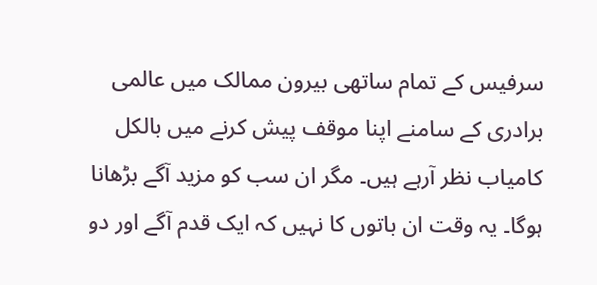سرفیس کے تمام ساتھی بیرون ممالک میں عالمی برادری کے سامنے اپنا موقف پیش کرنے میں بالکل کامیاب نظر آرہے ہیں۔ مگر ان سب کو مزید آگے بڑھانا ہوگا۔ یہ وقت ان باتوں کا نہیں کہ ایک قدم آگے اور دو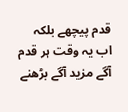قدم پیچھے بلکہ اب یہ وقت ہر قدم آگے مزید آگے بڑھنے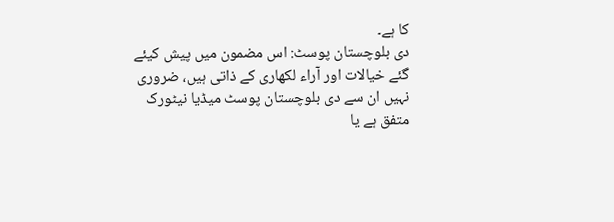کا ہے۔
دی بلوچستان پوسٹ: اس مضمون میں پیش کیئے گئے خیالات اور آراء لکھاری کے ذاتی ہیں، ضروری نہیں ان سے دی بلوچستان پوسٹ میڈیا نیٹورک متفق ہے یا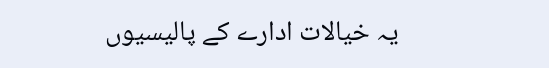یہ خیالات ادارے کے پالیسیوں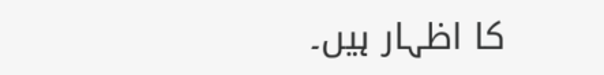کا اظہار ہیں۔